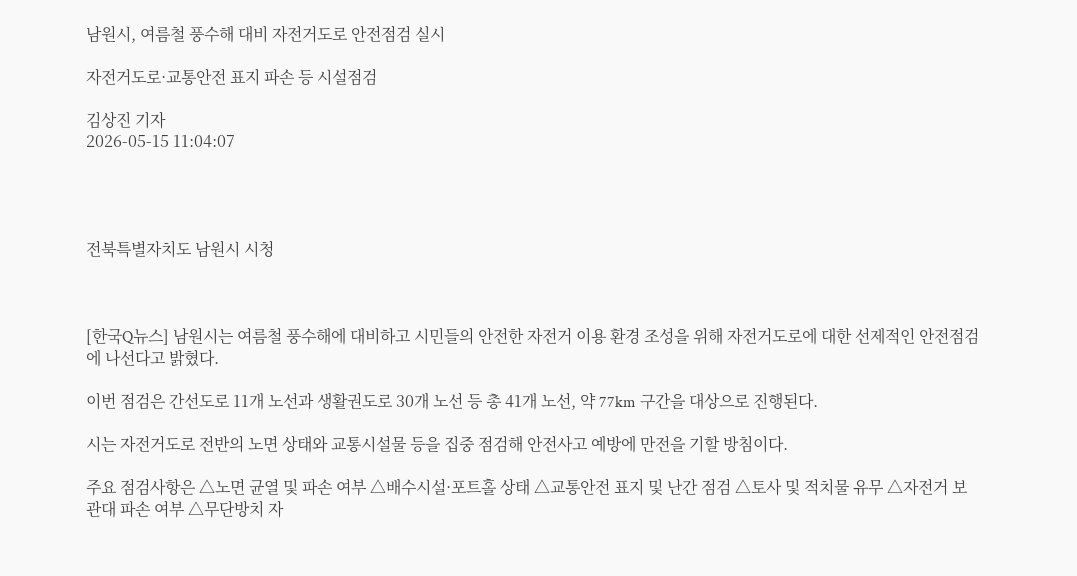남원시, 여름철 풍수해 대비 자전거도로 안전점검 실시

자전거도로·교통안전 표지 파손 등 시설점검

김상진 기자
2026-05-15 11:04:07




전북특별자치도 남원시 시청



[한국Q뉴스] 남원시는 여름철 풍수해에 대비하고 시민들의 안전한 자전거 이용 환경 조성을 위해 자전거도로에 대한 선제적인 안전점검에 나선다고 밝혔다.

이번 점검은 간선도로 11개 노선과 생활권도로 30개 노선 등 총 41개 노선, 약 77km 구간을 대상으로 진행된다.

시는 자전거도로 전반의 노면 상태와 교통시설물 등을 집중 점검해 안전사고 예방에 만전을 기할 방침이다.

주요 점검사항은 △노면 균열 및 파손 여부 △배수시설·포트홀 상태 △교통안전 표지 및 난간 점검 △토사 및 적치물 유무 △자전거 보관대 파손 여부 △무단방치 자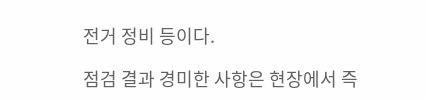전거 정비 등이다.

점검 결과 경미한 사항은 현장에서 즉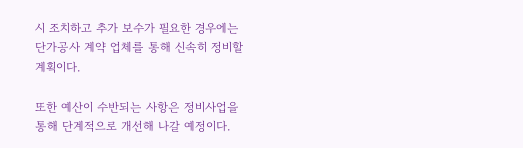시 조치하고 추가 보수가 필요한 경우에는 단가공사 계약 업체를 통해 신속히 정비할 계획이다.

또한 예산이 수반되는 사항은 정비사업을 통해 단계적으로 개선해 나갈 예정이다.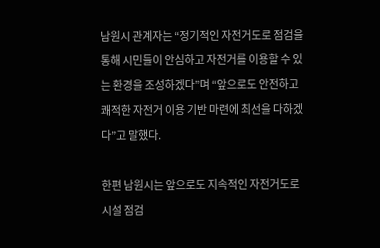남원시 관계자는 “정기적인 자전거도로 점검을 통해 시민들이 안심하고 자전거를 이용할 수 있는 환경을 조성하겠다”며 “앞으로도 안전하고 쾌적한 자전거 이용 기반 마련에 최선을 다하겠다”고 말했다.

한편 남원시는 앞으로도 지속적인 자전거도로 시설 점검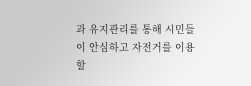과 유지관리를 통해 시민들이 안심하고 자전거를 이용할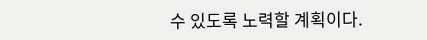수 있도록 노력할 계획이다.